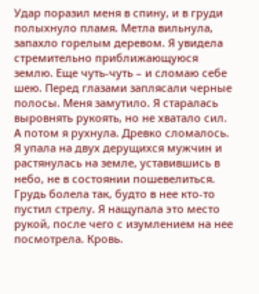Удар поразил меня в спину, и в груди полыхнуло пламя. Метла вильнула, запахло горелым деревом. Я увидела стремительно приближающуюся землю. Еще чуть-чуть – и сломаю себе шею. Перед глазами заплясали черные полосы. Меня замутило. Я старалась выровнять рукоять, но не хватало сил. А потом я рухнула. Древко сломалось. Я упала на двух дерущихся мужчин и растянулась на земле, уставившись в небо, не в состоянии пошевелиться. Грудь болела так, будто в нее кто-то пустил стрелу. Я нащупала это место рукой, после чего с изумлением на нее посмотрела. Кровь.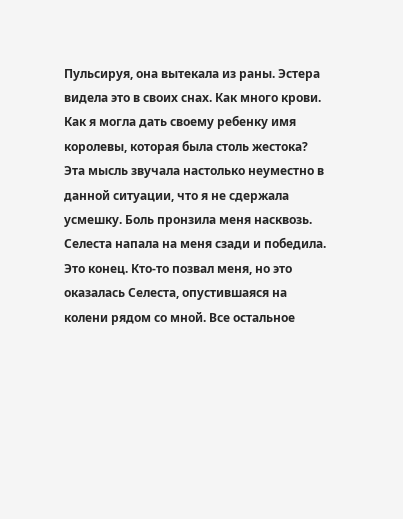Пульсируя, она вытекала из раны. Эстера видела это в своих снах. Как много крови. Как я могла дать своему ребенку имя королевы, которая была столь жестока? Эта мысль звучала настолько неуместно в данной ситуации, что я не сдержала усмешку. Боль пронзила меня насквозь. Селеста напала на меня сзади и победила. Это конец. Кто-то позвал меня, но это оказалась Селеста, опустившаяся на колени рядом со мной. Все остальное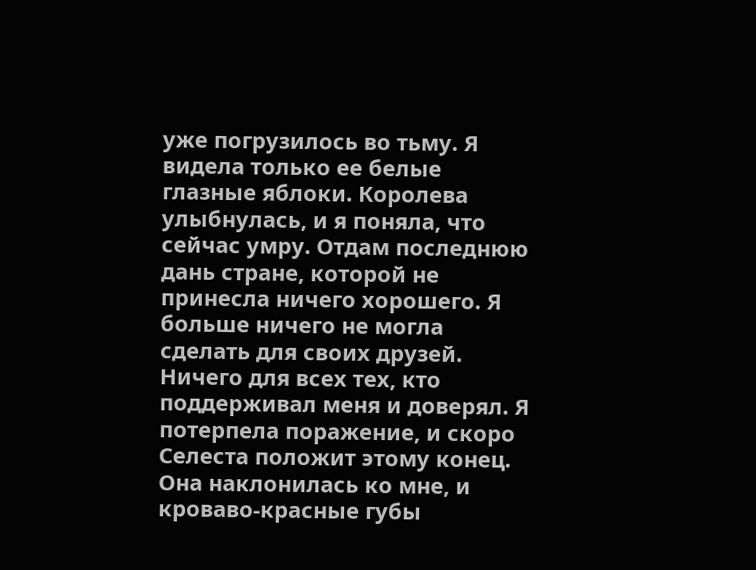уже погрузилось во тьму. Я видела только ее белые глазные яблоки. Королева улыбнулась, и я поняла, что сейчас умру. Отдам последнюю дань стране, которой не принесла ничего хорошего. Я больше ничего не могла сделать для своих друзей. Ничего для всех тех, кто поддерживал меня и доверял. Я потерпела поражение, и скоро Селеста положит этому конец. Она наклонилась ко мне, и кроваво-красные губы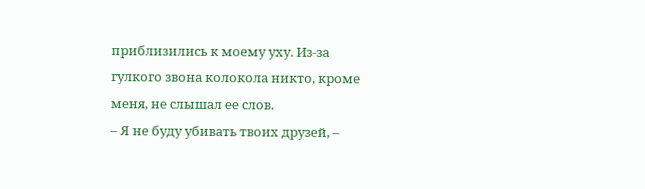приблизились к моему уху. Из-за гулкого звона колокола никто, кроме меня, не слышал ее слов.
– Я не буду убивать твоих друзей, –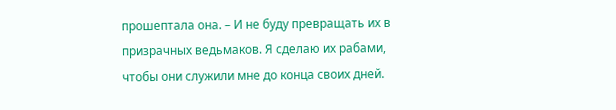прошептала она. – И не буду превращать их в призрачных ведьмаков. Я сделаю их рабами, чтобы они служили мне до конца своих дней.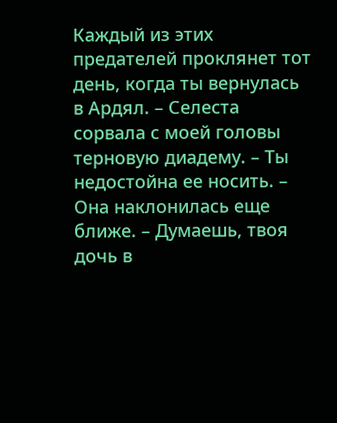Каждый из этих предателей проклянет тот день, когда ты вернулась в Ардял. – Селеста сорвала с моей головы терновую диадему. – Ты недостойна ее носить. – Она наклонилась еще ближе. – Думаешь, твоя дочь в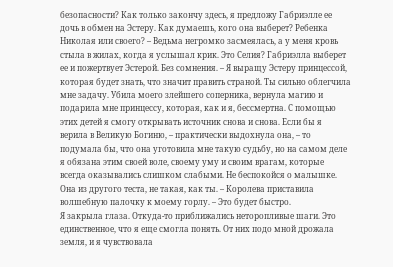безопасности? Как только закончу здесь, я предложу Габриэлле ее дочь в обмен на Эстеру. Как думаешь, кого она выберет? Ребенка Николая или своего? – Ведьма негромко засмеялась, а у меня кровь стыла в жилах, когда я услышал крик. Это Селия? Габриэлла выберет ее и пожертвует Эстерой. Без сомнения. – Я выращу Эстеру принцессой, которая будет знать, что значит править страной. Ты сильно облегчила мне задачу. Убила моего злейшего соперника, вернула магию и подарила мне принцессу, которая, как и я, бессмертна. С помощью этих детей я смогу открывать источник снова и снова. Если бы я верила в Великую Богиню, – практически выдохнула она, – то подумала бы, что она уготовила мне такую судьбу, но на самом деле я обязана этим своей воле, своему уму и своим врагам, которые всегда оказывались слишком слабыми. Не беспокойся о малышке. Она из другого теста, не такая, как ты. – Королева приставила волшебную палочку к моему горлу. – Это будет быстро.
Я закрыла глаза. Откуда-то приближались неторопливые шаги. Это единственное, что я еще смогла понять. От них подо мной дрожала земля, и я чувствовала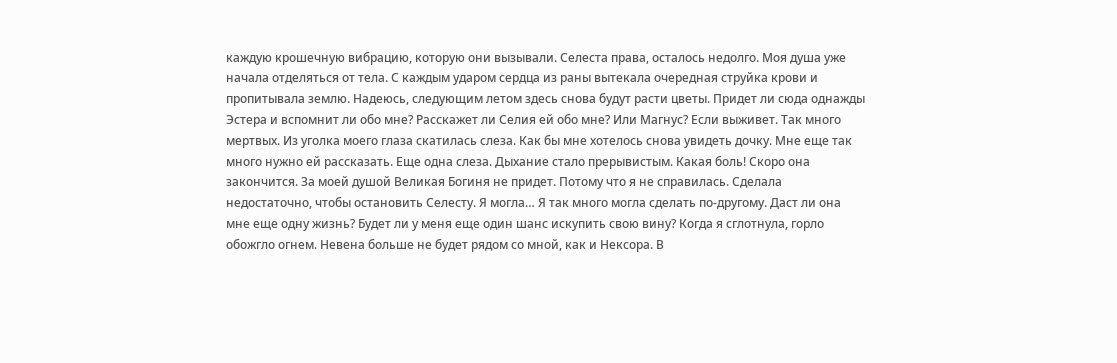каждую крошечную вибрацию, которую они вызывали. Селеста права, осталось недолго. Моя душа уже начала отделяться от тела. С каждым ударом сердца из раны вытекала очередная струйка крови и пропитывала землю. Надеюсь, следующим летом здесь снова будут расти цветы. Придет ли сюда однажды Эстера и вспомнит ли обо мне? Расскажет ли Селия ей обо мне? Или Магнус? Если выживет. Так много мертвых. Из уголка моего глаза скатилась слеза. Как бы мне хотелось снова увидеть дочку. Мне еще так много нужно ей рассказать. Еще одна слеза. Дыхание стало прерывистым. Какая боль! Скоро она закончится. За моей душой Великая Богиня не придет. Потому что я не справилась. Сделала недостаточно, чтобы остановить Селесту. Я могла… Я так много могла сделать по-другому. Даст ли она мне еще одну жизнь? Будет ли у меня еще один шанс искупить свою вину? Когда я сглотнула, горло обожгло огнем. Невена больше не будет рядом со мной, как и Нексора. В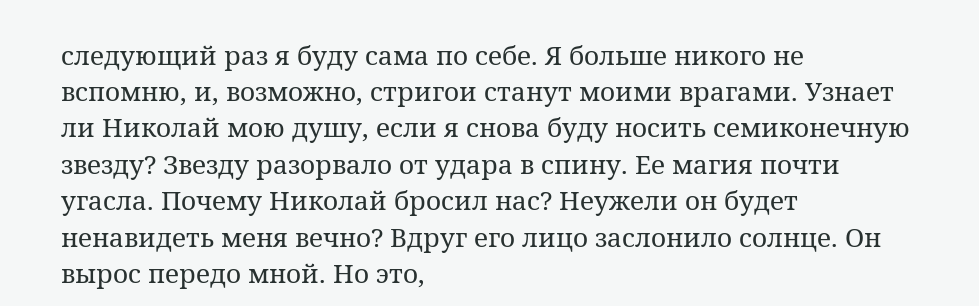следующий раз я буду сама по себе. Я больше никого не вспомню, и, возможно, стригои станут моими врагами. Узнает ли Николай мою душу, если я снова буду носить семиконечную звезду? Звезду разорвало от удара в спину. Ее магия почти угасла. Почему Николай бросил нас? Неужели он будет ненавидеть меня вечно? Вдруг его лицо заслонило солнце. Он вырос передо мной. Но это,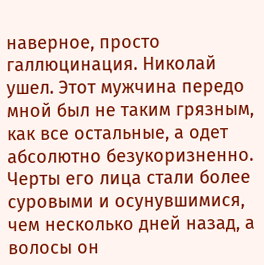наверное, просто галлюцинация. Николай ушел. Этот мужчина передо мной был не таким грязным, как все остальные, а одет абсолютно безукоризненно. Черты его лица стали более суровыми и осунувшимися, чем несколько дней назад, а волосы он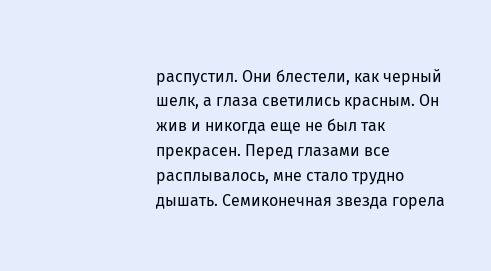распустил. Они блестели, как черный шелк, а глаза светились красным. Он жив и никогда еще не был так прекрасен. Перед глазами все расплывалось, мне стало трудно дышать. Семиконечная звезда горела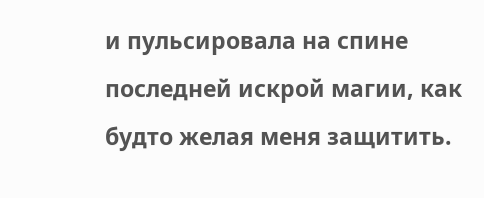и пульсировала на спине последней искрой магии, как будто желая меня защитить.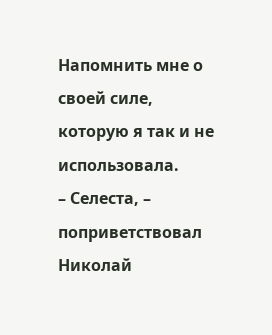Напомнить мне о своей силе, которую я так и не использовала.
– Селеста, – поприветствовал Николай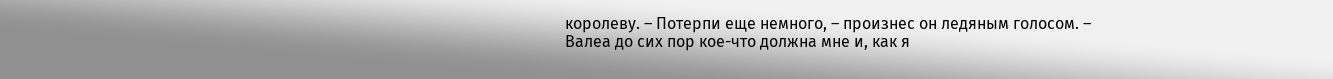королеву. – Потерпи еще немного, – произнес он ледяным голосом. – Валеа до сих пор кое-что должна мне и, как я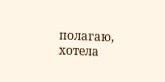полагаю, хотела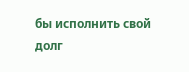бы исполнить свой долг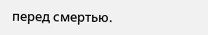перед смертью.